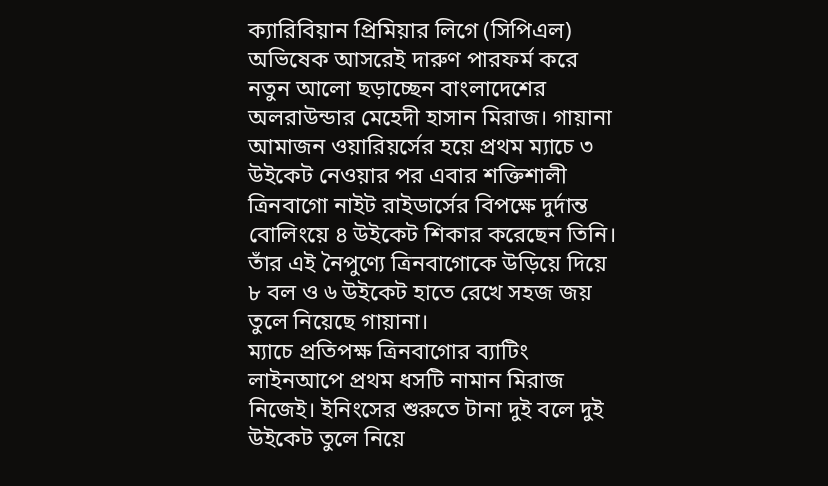ক্যারিবিয়ান প্রিমিয়ার লিগে (সিপিএল) অভিষেক আসরেই দারুণ পারফর্ম করে নতুন আলো ছড়াচ্ছেন বাংলাদেশের অলরাউন্ডার মেহেদী হাসান মিরাজ। গায়ানা আমাজন ওয়ারিয়র্সের হয়ে প্রথম ম্যাচে ৩ উইকেট নেওয়ার পর এবার শক্তিশালী ত্রিনবাগো নাইট রাইডার্সের বিপক্ষে দুর্দান্ত বোলিংয়ে ৪ উইকেট শিকার করেছেন তিনি। তাঁর এই নৈপুণ্যে ত্রিনবাগোকে উড়িয়ে দিয়ে ৮ বল ও ৬ উইকেট হাতে রেখে সহজ জয় তুলে নিয়েছে গায়ানা।
ম্যাচে প্রতিপক্ষ ত্রিনবাগোর ব্যাটিং লাইনআপে প্রথম ধসটি নামান মিরাজ নিজেই। ইনিংসের শুরুতে টানা দুই বলে দুই উইকেট তুলে নিয়ে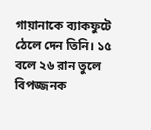গায়ানাকে ব্যাকফুটে ঠেলে দেন তিনি। ১৫ বলে ২৬ রান তুলে বিপজ্জনক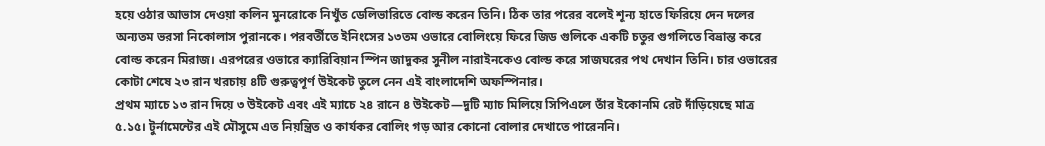হয়ে ওঠার আভাস দেওয়া কলিন মুনরোকে নিখুঁত ডেলিভারিতে বোল্ড করেন তিনি। ঠিক তার পরের বলেই শূন্য হাতে ফিরিয়ে দেন দলের অন্যতম ভরসা নিকোলাস পুরানকে। পরবর্তীতে ইনিংসের ১৩তম ওভারে বোলিংয়ে ফিরে জিড গুলিকে একটি চতুর গুগলিতে বিভ্রান্ত করে বোল্ড করেন মিরাজ। এরপরের ওভারে ক্যারিবিয়ান স্পিন জাদুকর সুনীল নারাইনকেও বোল্ড করে সাজঘরের পথ দেখান তিনি। চার ওভারের কোটা শেষে ২৩ রান খরচায় ৪টি গুরুত্বপূর্ণ উইকেট তুলে নেন এই বাংলাদেশি অফস্পিনার।
প্রথম ম্যাচে ১৩ রান দিয়ে ৩ উইকেট এবং এই ম্যাচে ২৪ রানে ৪ উইকেট—দুটি ম্যাচ মিলিয়ে সিপিএলে তাঁর ইকোনমি রেট দাঁড়িয়েছে মাত্র ৫.১৫। টুর্নামেন্টের এই মৌসুমে এত নিয়ন্ত্রিত ও কার্যকর বোলিং গড় আর কোনো বোলার দেখাতে পারেননি।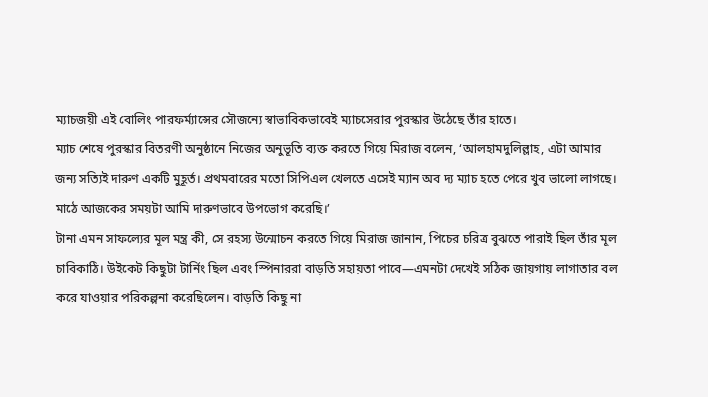ম্যাচজয়ী এই বোলিং পারফর্ম্যান্সের সৌজন্যে স্বাভাবিকভাবেই ম্যাচসেরার পুরস্কার উঠেছে তাঁর হাতে।
ম্যাচ শেষে পুরস্কার বিতরণী অনুষ্ঠানে নিজের অনুভূতি ব্যক্ত করতে গিয়ে মিরাজ বলেন, ‘আলহামদুলিল্লাহ, এটা আমার জন্য সত্যিই দারুণ একটি মুহূর্ত। প্রথমবারের মতো সিপিএল খেলতে এসেই ম্যান অব দ্য ম্যাচ হতে পেরে খুব ভালো লাগছে। মাঠে আজকের সময়টা আমি দারুণভাবে উপভোগ করেছি।’
টানা এমন সাফল্যের মূল মন্ত্র কী, সে রহস্য উন্মোচন করতে গিয়ে মিরাজ জানান, পিচের চরিত্র বুঝতে পারাই ছিল তাঁর মূল চাবিকাঠি। উইকেট কিছুটা টার্নিং ছিল এবং স্পিনাররা বাড়তি সহায়তা পাবে—এমনটা দেখেই সঠিক জায়গায় লাগাতার বল করে যাওয়ার পরিকল্পনা করেছিলেন। বাড়তি কিছু না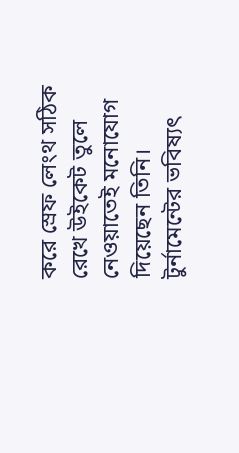করে স্রেফ লেংথ সঠিক রেখে উইকেট তুলে নেওয়াতেই মনোযোগ দিয়েছেন তিনি।
টুর্নামেন্টের ভবিষ্যৎ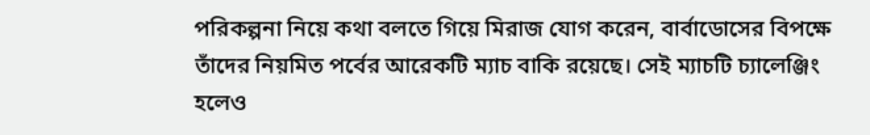পরিকল্পনা নিয়ে কথা বলতে গিয়ে মিরাজ যোগ করেন, বার্বাডোসের বিপক্ষে তাঁদের নিয়মিত পর্বের আরেকটি ম্যাচ বাকি রয়েছে। সেই ম্যাচটি চ্যালেঞ্জিং হলেও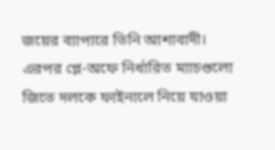জয়ের ব্যাপারে তিনি আশাবাদী। এরপর প্লে-অফে নির্ধারিত ম্যাচগুলো জিতে দলকে ফাইনালে নিয়ে যাওয়া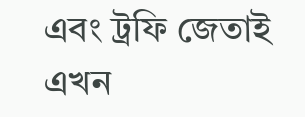এবং ট্রফি জেতাই এখন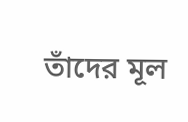তাঁদের মূল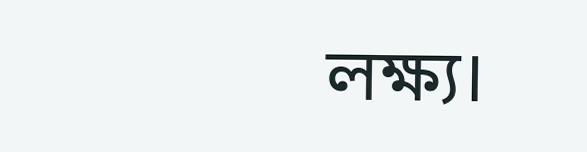লক্ষ্য।